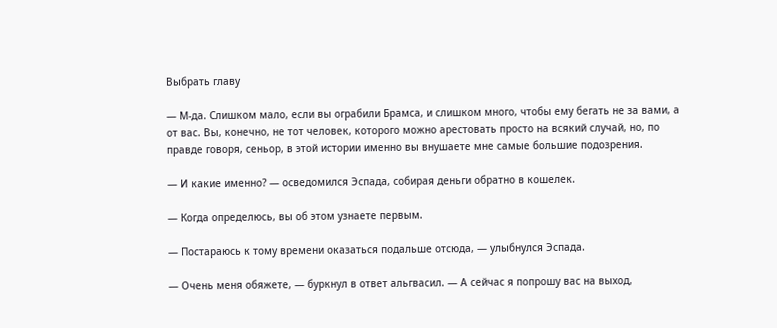Выбрать главу

— М-да. Слишком мало, если вы ограбили Брамса, и слишком много, чтобы ему бегать не за вами, а от вас. Вы, конечно, не тот человек, которого можно арестовать просто на всякий случай, но, по правде говоря, сеньор, в этой истории именно вы внушаете мне самые большие подозрения.

— И какие именно? — осведомился Эспада, собирая деньги обратно в кошелек.

— Когда определюсь, вы об этом узнаете первым.

— Постараюсь к тому времени оказаться подальше отсюда, — улыбнулся Эспада.

— Очень меня обяжете, — буркнул в ответ альгвасил. — А сейчас я попрошу вас на выход,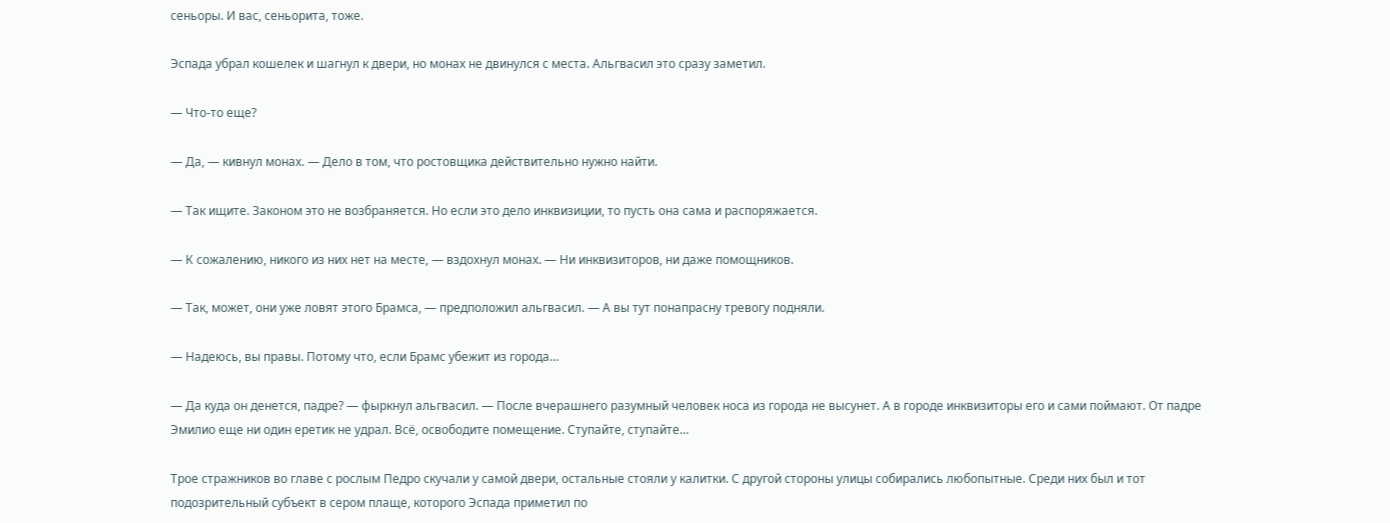сеньоры. И вас, сеньорита, тоже.

Эспада убрал кошелек и шагнул к двери, но монах не двинулся с места. Альгвасил это сразу заметил.

— Что-то еще?

— Да, — кивнул монах. — Дело в том, что ростовщика действительно нужно найти.

— Так ищите. Законом это не возбраняется. Но если это дело инквизиции, то пусть она сама и распоряжается.

— К сожалению, никого из них нет на месте, — вздохнул монах. — Ни инквизиторов, ни даже помощников.

— Так, может, они уже ловят этого Брамса, — предположил альгвасил. — А вы тут понапрасну тревогу подняли.

— Надеюсь, вы правы. Потому что, если Брамс убежит из города…

— Да куда он денется, падре? — фыркнул альгвасил. — После вчерашнего разумный человек носа из города не высунет. А в городе инквизиторы его и сами поймают. От падре Эмилио еще ни один еретик не удрал. Всё, освободите помещение. Ступайте, ступайте…

Трое стражников во главе с рослым Педро скучали у самой двери, остальные стояли у калитки. С другой стороны улицы собирались любопытные. Среди них был и тот подозрительный субъект в сером плаще, которого Эспада приметил по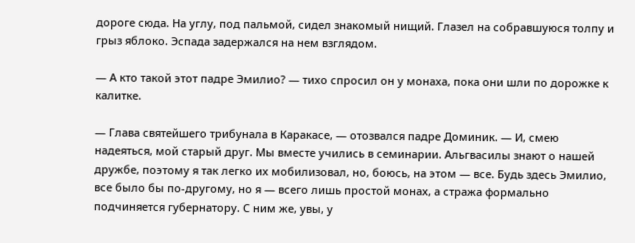дороге сюда. На углу, под пальмой, сидел знакомый нищий. Глазел на собравшуюся толпу и грыз яблоко. Эспада задержался на нем взглядом.

— А кто такой этот падре Эмилио? — тихо спросил он у монаха, пока они шли по дорожке к калитке.

— Глава святейшего трибунала в Каракасе, — отозвался падре Доминик. — И, смею надеяться, мой старый друг. Мы вместе учились в семинарии. Альгвасилы знают о нашей дружбе, поэтому я так легко их мобилизовал, но, боюсь, на этом — все. Будь здесь Эмилио, все было бы по-другому, но я — всего лишь простой монах, а стража формально подчиняется губернатору. С ним же, увы, у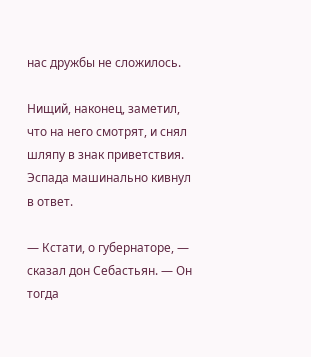нас дружбы не сложилось.

Нищий, наконец, заметил, что на него смотрят, и снял шляпу в знак приветствия. Эспада машинально кивнул в ответ.

— Кстати, о губернаторе, — сказал дон Себастьян. — Он тогда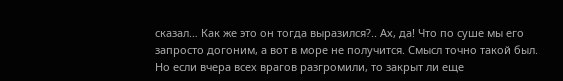сказал… Как же это он тогда выразился?.. Ах, да! Что по суше мы его запросто догоним, а вот в море не получится. Смысл точно такой был. Но если вчера всех врагов разгромили, то закрыт ли еще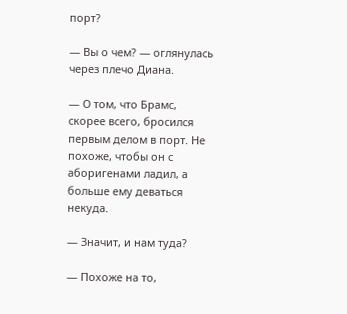порт?

— Вы о чем? — оглянулась через плечо Диана.

— О том, что Брамс, скорее всего, бросился первым делом в порт. Не похоже, чтобы он с аборигенами ладил, а больше ему деваться некуда.

— Значит, и нам туда?

— Похоже на то,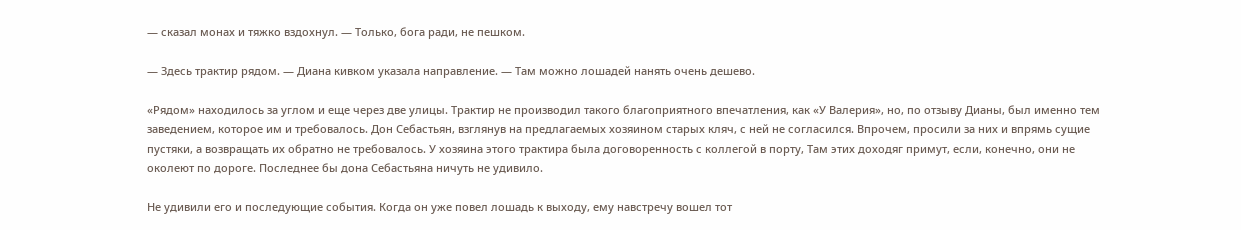— сказал монах и тяжко вздохнул. — Только, бога ради, не пешком.

— Здесь трактир рядом. — Диана кивком указала направление. — Там можно лошадей нанять очень дешево.

«Рядом» находилось за углом и еще через две улицы. Трактир не производил такого благоприятного впечатления, как «У Валерия», но, по отзыву Дианы, был именно тем заведением, которое им и требовалось. Дон Себастьян, взглянув на предлагаемых хозяином старых кляч, с ней не согласился. Впрочем, просили за них и впрямь сущие пустяки, а возвращать их обратно не требовалось. У хозяина этого трактира была договоренность с коллегой в порту, Там этих доходяг примут, если, конечно, они не околеют по дороге. Последнее бы дона Себастьяна ничуть не удивило.

Не удивили его и последующие события. Когда он уже повел лошадь к выходу, ему навстречу вошел тот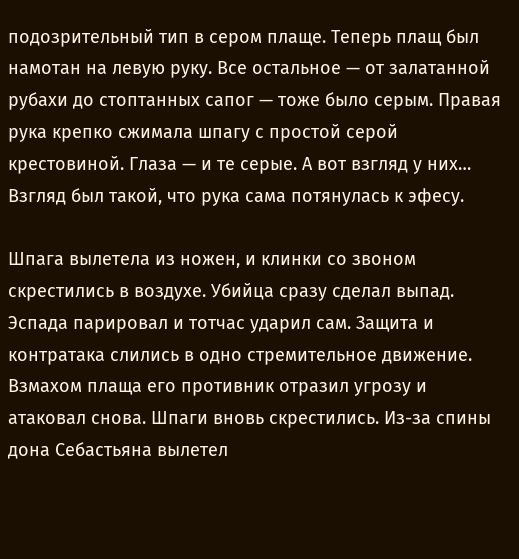подозрительный тип в сером плаще. Теперь плащ был намотан на левую руку. Все остальное — от залатанной рубахи до стоптанных сапог — тоже было серым. Правая рука крепко сжимала шпагу с простой серой крестовиной. Глаза — и те серые. А вот взгляд у них… Взгляд был такой, что рука сама потянулась к эфесу.

Шпага вылетела из ножен, и клинки со звоном скрестились в воздухе. Убийца сразу сделал выпад. Эспада парировал и тотчас ударил сам. Защита и контратака слились в одно стремительное движение. Взмахом плаща его противник отразил угрозу и атаковал снова. Шпаги вновь скрестились. Из-за спины дона Себастьяна вылетел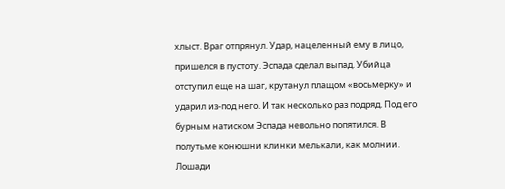хлыст. Враг отпрянул. Удар, нацеленный ему в лицо, пришелся в пустоту. Эспада сделал выпад. Убийца отступил еще на шаг, крутанул плащом «восьмерку» и ударил из-под него. И так несколько раз подряд. Под его бурным натиском Эспада невольно попятился. В полутьме конюшни клинки мелькали, как молнии. Лошади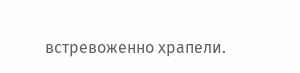встревоженно храпели.